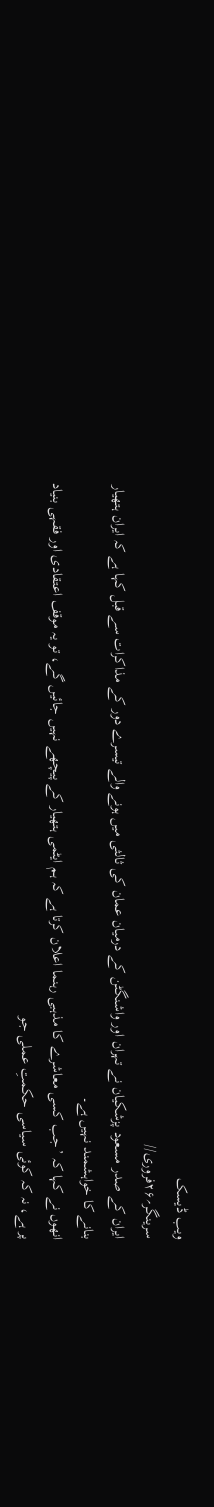ویب ڈیسک
سرینگر؍۲۶فروری//
ایران کے صدر مسعود پزشکیان نے تہران اور واشنگٹن کے درمیان عمان کی ثالثی میں ہونے والے تیسرے دور کے مذاکرات سے قبل کہا ہے کہ ایران ہتھیار بنانے کا خواہشمند نہیں ہے۔
انھوں نے کہا کہ ’جب کسی معاشرے کا مذہبی رہنما اعلان کرتا ہے کہ ہم ایٹمی ہتھیار کے پیچھے نہیں جائیں گے، تو یہ موقف اعتقادی اور فقہی بنیاد پر ہے، نہ کہ کوئی سیاسی حکمتِ عملی جو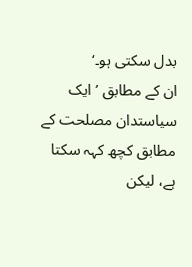بدل سکتی ہو۔‘
ان کے مطابق ’ایک سیاستدان مصلحت کے مطابق کچھ کہہ سکتا ہے، لیکن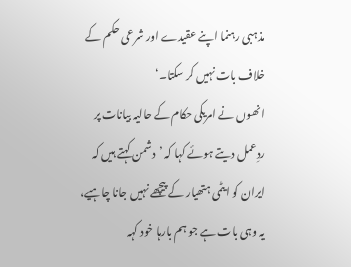مذہبی رہنما اپنے عقیدے اور شرعی حکم کے خلاف بات نہیں کر سکتا۔‘
انھوں نے امریکی حکام کے حالیہ بیانات پر ردِعمل دیتے ہوئے کہا کہ ’دشمن کہتے ہیں کہ ایران کو ایٹمی ہتھیار کے پیچھے نہیں جانا چاہیے، یہ وہی بات ہے جو ہم بارہا خود کہہ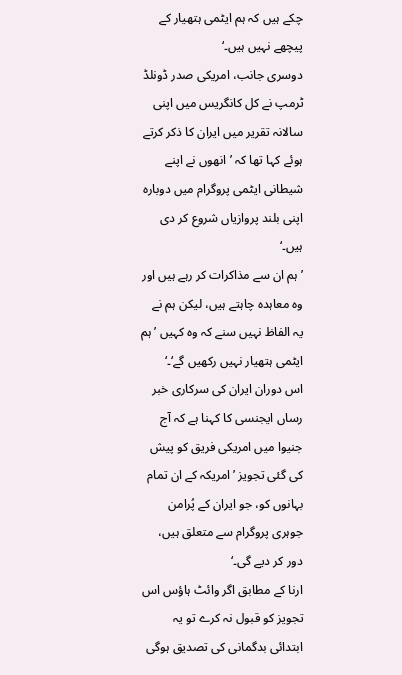چکے ہیں کہ ہم ایٹمی ہتھیار کے پیچھے نہیں ہیں۔‘
دوسری جانب، امریکی صدر ڈونلڈ ٹرمپ نے کل کانگریس میں اپنی سالانہ تقریر میں ایران کا ذکر کرتے ہوئے کہا تھا کہ ’انھوں نے اپنے شیطانی ایٹمی پروگرام میں دوبارہ اپنی بلند پروازیاں شروع کر دی ہیں۔‘
’ہم ان سے مذاکرات کر رہے ہیں اور وہ معاہدہ چاہتے ہیں، لیکن ہم نے یہ الفاظ نہیں سنے کہ وہ کہیں ’ہم ایٹمی ہتھیار نہیں رکھیں گے‘۔‘
اس دوران ایران کی سرکاری خبر رساں ایجنسی کا کہنا ہے کہ آج جنیوا میں امریکی فریق کو پیش کی گئی تجویز ’امریکہ کے ان تمام بہانوں کو، جو ایران کے پُرامن جوہری پروگرام سے متعلق ہیں، دور کر دیے گی۔‘
ارنا کے مطابق اگر وائٹ ہاؤس اس تجویز کو قبول نہ کرے تو یہ ابتدائی بدگمانی کی تصدیق ہوگی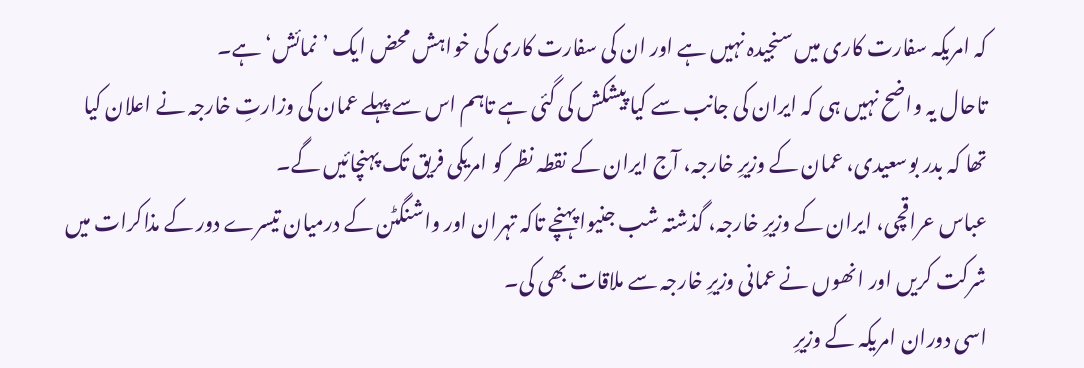کہ امریکہ سفارت کاری میں سنجیدہ نہیں ہے اور ان کی سفارت کاری کی خواہش محض ایک ’نمائش‘ ہے۔
تاحال یہ واضح نہیں ہی کہ ایران کی جانب سے کیا پیشکش کی گئی ہے تاہم اس سے پہلے عمان کی وزارتِ خارجہ نے اعلان کیا تھا کہ بدر بوسعیدی، عمان کے وزیرِ خارجہ، آج ایران کے نقطہ نظر کو امریکی فریق تک پہنچائیں گے۔
عباس عراقچی، ایران کے وزیرِ خارجہ، گذشتہ شب جنیوا پہنچے تاکہ تہران اور واشنگٹن کے درمیان تیسرے دور کے مذاکرات میں شرکت کریں اور انھوں نے عمانی وزیرِ خارجہ سے ملاقات بھی کی۔
اسی دوران امریکہ کے وزیرِ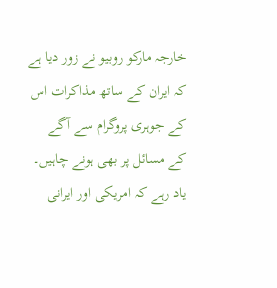خارجہ مارکو روبیو نے زور دیا ہے کہ ایران کے ساتھ مذاکرات اس کے جوہری پروگرام سے آگے کے مسائل پر بھی ہونے چاہیں۔
یاد رہے کہ امریکی اور ایرانی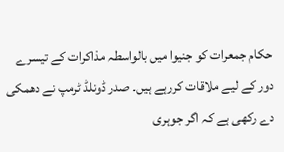حکام جمعرات کو جنیوا میں بالواسطہ مذاکرات کے تیسرے دور کے لیے ملاقات کررہے ہیں۔ صدر ڈونلڈ ٹرمپ نے دھمکی دے رکھی ہے کہ اگر جوہری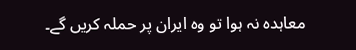معاہدہ نہ ہوا تو وہ ایران پر حملہ کریں گے۔